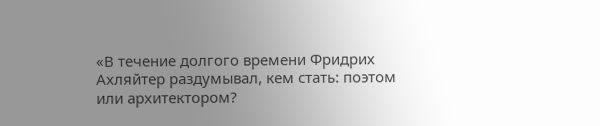«В течение долгого времени Фридрих Ахляйтер раздумывал, кем стать: поэтом или архитектором?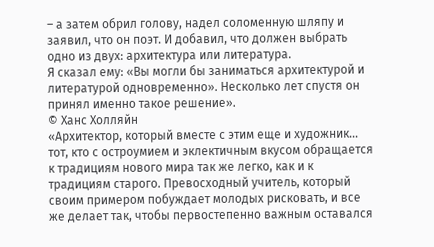– а затем обрил голову, надел соломенную шляпу и заявил, что он поэт. И добавил, что должен выбрать одно из двух: архитектура или литература.
Я сказал ему: «Вы могли бы заниматься архитектурой и литературой одновременно». Несколько лет спустя он принял именно такое решение».
© Ханс Холляйн
«Архитектор, который вместе с этим еще и художник... тот, кто с остроумием и эклектичным вкусом обращается к традициям нового мира так же легко, как и к традициям старого. Превосходный учитель, который своим примером побуждает молодых рисковать, и все же делает так, чтобы первостепенно важным оставался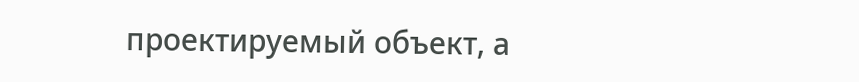проектируемый объект, а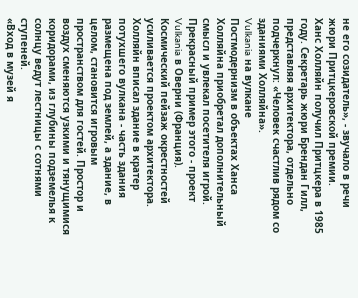не его созидатель», - звучало в речи жюри Притцкеровской премии.
Ханс Холляйн получил Притцкера в 1985 году. Секретарь жюри Брендан Гилл, представляя архитектора, отдельно подчеркнул: «Человек счастлив рядом со зданиями Холляйна».
Vulkania на вулкане
Постмодернизм в объектах Ханса Холляйна приобретал дополнительный смысл и увлекал посетителя игрой. Прекрасный пример этого - проект Vulkania в Оверни (Франция). Космический пейзаж окрестностей усиливается проектом архитектора.
Холляйн вписал здание в кратер потухшего вулкана - часть здания размещена под землей, а здание, в целом, становится игровым пространством для гостей. Простор и воздух сменяются узкими и тянущимися коридорами, из глубины подземелья к солнцу ведут лестницы с сотнями ступеней.
«Вход в музей я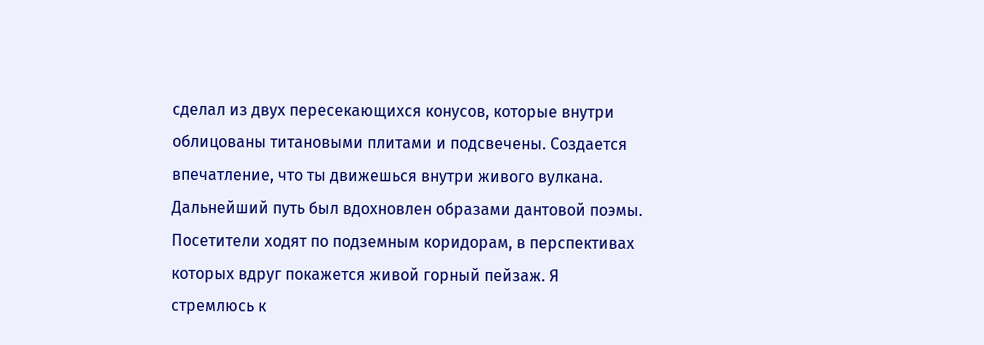сделал из двух пересекающихся конусов, которые внутри облицованы титановыми плитами и подсвечены. Создается впечатление, что ты движешься внутри живого вулкана. Дальнейший путь был вдохновлен образами дантовой поэмы. Посетители ходят по подземным коридорам, в перспективах которых вдруг покажется живой горный пейзаж. Я стремлюсь к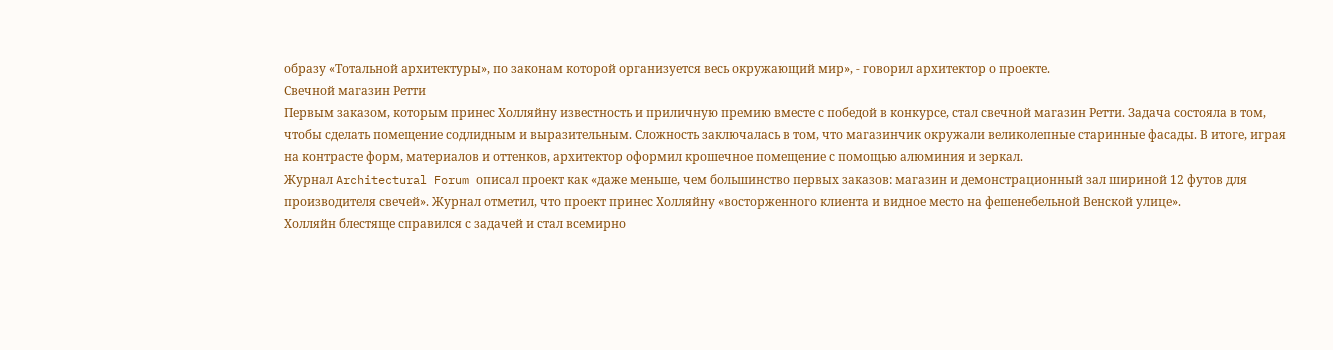образу «Тотальной архитектуры», по законам которой организуется весь окружающий мир», - говорил архитектор о проекте.
Свечной магазин Ретти
Первым заказом, которым принес Холляйну известность и приличную премию вместе с победой в конкурсе, стал свечной магазин Ретти. Задача состояла в том, чтобы сделать помещение содлидным и выразительным. Сложность заключалась в том, что магазинчик окружали великолепные старинные фасады. В итоге, играя на контрасте форм, материалов и оттенков, архитектор оформил крошечное помещение с помощью алюминия и зеркал.
Журнал Architectural Forum описал проект как «даже меньше, чем большинство первых заказов: магазин и демонстрационный зал шириной 12 футов для производителя свечей». Журнал отметил, что проект принес Холляйну «восторженного клиента и видное место на фешенебельной Венской улице».
Холляйн блестяще справился с задачей и стал всемирно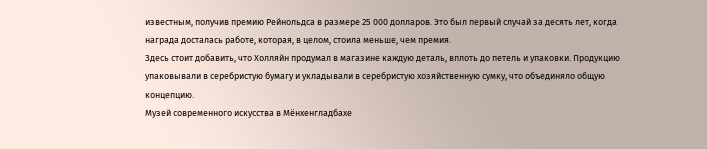известным, получив премию Рейнольдса в размере 25 000 долларов. Это был первый случай за десять лет, когда награда досталась работе, которая, в целом, стоила меньше, чем премия.
Здесь стоит добавить, что Холляйн продумал в магазине каждую деталь, вплоть до петель и упаковки. Продукцию упаковывали в серебристую бумагу и укладывали в серебристую хозяйственную сумку, что объединяло общую концепцию.
Музей современного искусства в Мёнхенгладбахе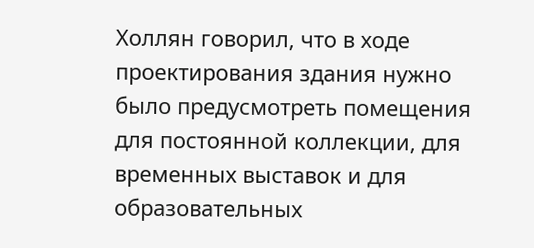Холлян говорил, что в ходе проектирования здания нужно было предусмотреть помещения для постоянной коллекции, для временных выставок и для образовательных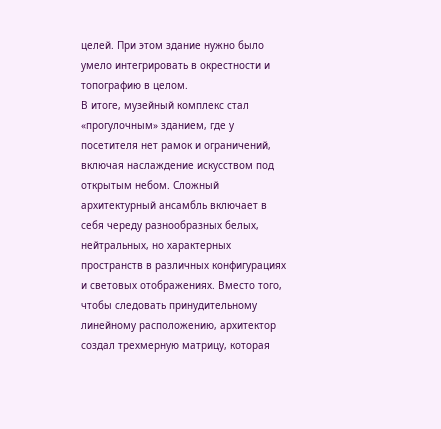целей. При этом здание нужно было умело интегрировать в окрестности и топографию в целом.
В итоге, музейный комплекс стал «прогулочным» зданием, где у посетителя нет рамок и ограничений, включая наслаждение искусством под открытым небом. Сложный архитектурный ансамбль включает в себя череду разнообразных белых, нейтральных, но характерных пространств в различных конфигурациях и световых отображениях. Вместо того, чтобы следовать принудительному линейному расположению, архитектор создал трехмерную матрицу, которая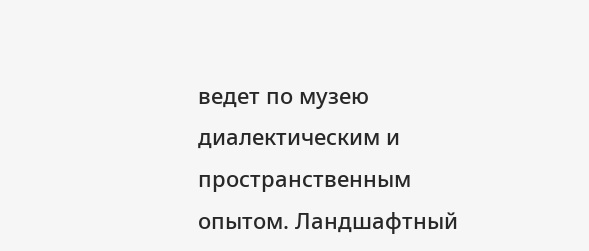ведет по музею диалектическим и пространственным опытом. Ландшафтный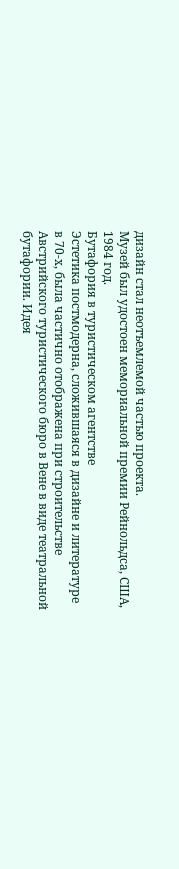дизайн стал неотъемлемой частью проекта.
Музей был удостоен мемориальной премии Рейнольдса, США, 1984 год.
Бутафория в туристическом агентстве
Эстетика постмодерна, сложившаяся в дизайне и литературе в 70-х, была частично отображена при строительстве Австрийского туристического бюро в Вене в виде театральной бутафории. Идея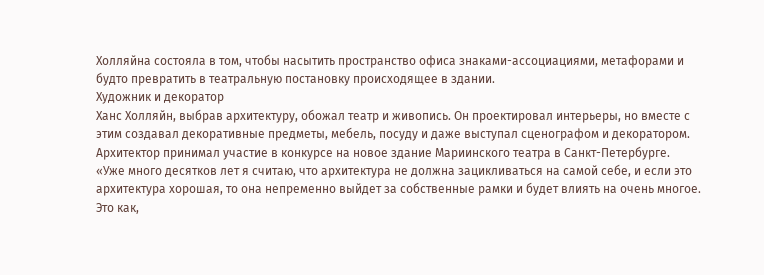Холляйна состояла в том, чтобы насытить пространство офиса знаками-ассоциациями, метафорами и будто превратить в театральную постановку происходящее в здании.
Художник и декоратор
Ханс Холляйн, выбрав архитектуру, обожал театр и живопись. Он проектировал интерьеры, но вместе с этим создавал декоративные предметы, мебель, посуду и даже выступал сценографом и декоратором.
Архитектор принимал участие в конкурсе на новое здание Мариинского театра в Санкт-Петербурге.
«Уже много десятков лет я считаю, что архитектура не должна зацикливаться на самой себе, и если это архитектура хорошая, то она непременно выйдет за собственные рамки и будет влиять на очень многое. Это как,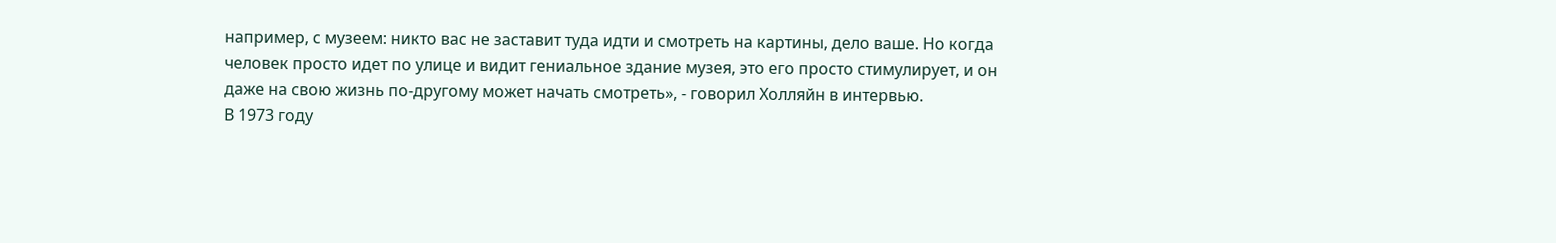например, с музеем: никто вас не заставит туда идти и смотреть на картины, дело ваше. Но когда человек просто идет по улице и видит гениальное здание музея, это его просто стимулирует, и он даже на свою жизнь по-другому может начать смотреть», - говорил Холляйн в интервью.
В 1973 году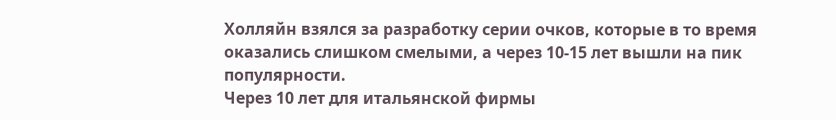Холляйн взялся за разработку серии очков, которые в то время оказались слишком смелыми, а через 10-15 лет вышли на пик популярности.
Через 10 лет для итальянской фирмы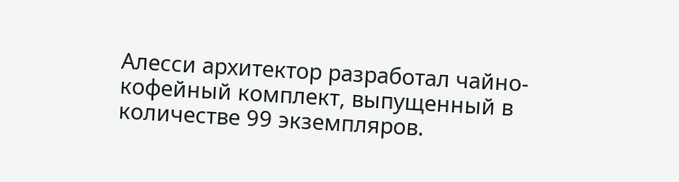Алесси архитектор разработал чайно-кофейный комплект, выпущенный в количестве 99 экземпляров.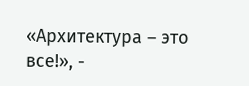«Архитектура – это все!», -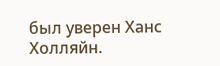был уверен Ханс Холляйн.